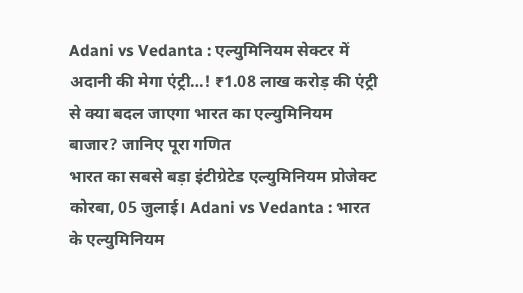Adani vs Vedanta : एल्युमिनियम सेक्टर में अदानी की मेगा एंट्री…! ₹1.08 लाख करोड़ की एंट्री से क्या बदल जाएगा भारत का एल्युमिनियम बाजार? जानिए पूरा गणित
भारत का सबसे बड़ा इंटीग्रेटेड एल्युमिनियम प्रोजेक्ट
कोरबा, 05 जुलाई। Adani vs Vedanta : भारत के एल्युमिनियम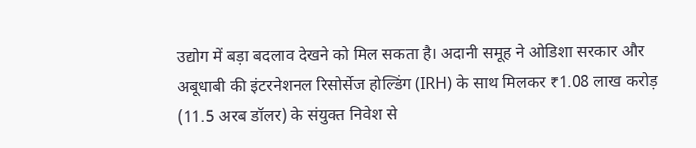उद्योग में बड़ा बदलाव देखने को मिल सकता है। अदानी समूह ने ओडिशा सरकार और अबूधाबी की इंटरनेशनल रिसोर्सेज होल्डिंग (IRH) के साथ मिलकर ₹1.08 लाख करोड़ (11.5 अरब डॉलर) के संयुक्त निवेश से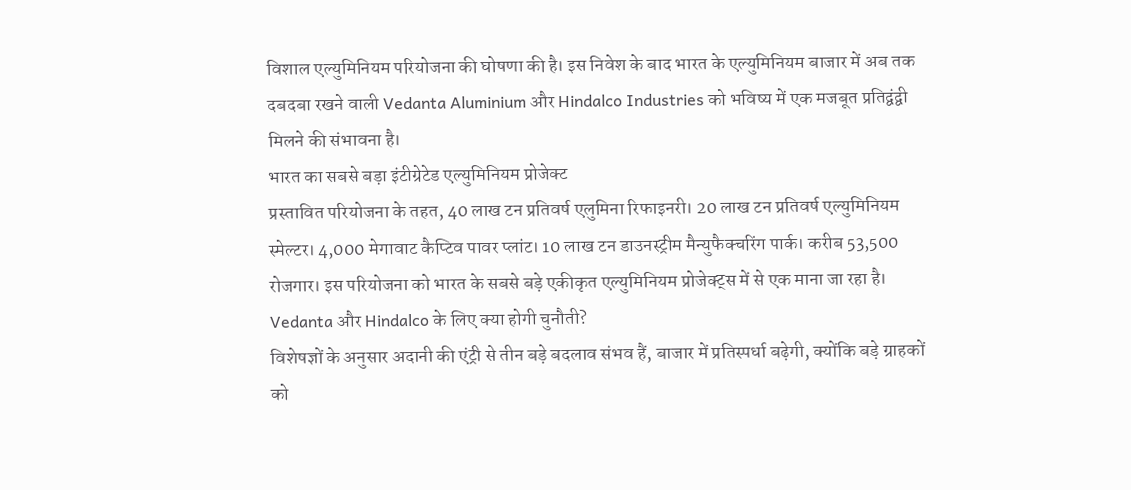विशाल एल्युमिनियम परियोजना की घोषणा की है। इस निवेश के बाद भारत के एल्युमिनियम बाजार में अब तक दबदबा रखने वाली Vedanta Aluminium और Hindalco Industries को भविष्य में एक मजबूत प्रतिद्वंद्वी मिलने की संभावना है।
भारत का सबसे बड़ा इंटीग्रेटेड एल्युमिनियम प्रोजेक्ट
प्रस्तावित परियोजना के तहत, 40 लाख टन प्रतिवर्ष एलुमिना रिफाइनरी। 20 लाख टन प्रतिवर्ष एल्युमिनियम स्मेल्टर। 4,000 मेगावाट कैप्टिव पावर प्लांट। 10 लाख टन डाउनस्ट्रीम मैन्युफैक्चरिंग पार्क। करीब 53,500 रोजगार। इस परियोजना को भारत के सबसे बड़े एकीकृत एल्युमिनियम प्रोजेक्ट्स में से एक माना जा रहा है।
Vedanta और Hindalco के लिए क्या होगी चुनौती?
विशेषज्ञों के अनुसार अदानी की एंट्री से तीन बड़े बदलाव संभव हैं, बाजार में प्रतिस्पर्धा बढ़ेगी, क्योंकि बड़े ग्राहकों को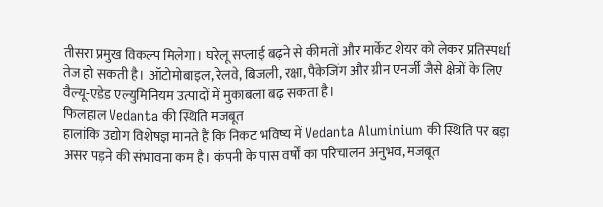तीसरा प्रमुख विकल्प मिलेगा। घरेलू सप्लाई बढ़ने से कीमतों और मार्केट शेयर को लेकर प्रतिस्पर्धा तेज हो सकती है। ऑटोमोबाइल, रेलवे, बिजली, रक्षा, पैकेजिंग और ग्रीन एनर्जी जैसे क्षेत्रों के लिए वैल्यू-एडेड एल्युमिनियम उत्पादों में मुकाबला बढ़ सकता है।
फिलहाल Vedanta की स्थिति मजबूत
हालांकि उद्योग विशेषज्ञ मानते हैं कि निकट भविष्य में Vedanta Aluminium की स्थिति पर बड़ा असर पड़ने की संभावना कम है। कंपनी के पास वर्षों का परिचालन अनुभव, मजबूत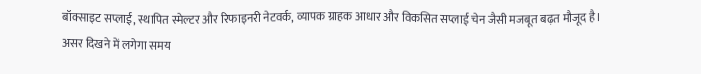बॉक्साइट सप्लाई, स्थापित स्मेल्टर और रिफाइनरी नेटवर्क, व्यापक ग्राहक आधार और विकसित सप्लाई चेन जैसी मजबूत बढ़त मौजूद है।
असर दिखने में लगेगा समय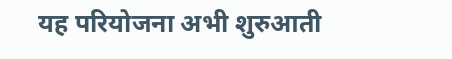यह परियोजना अभी शुरुआती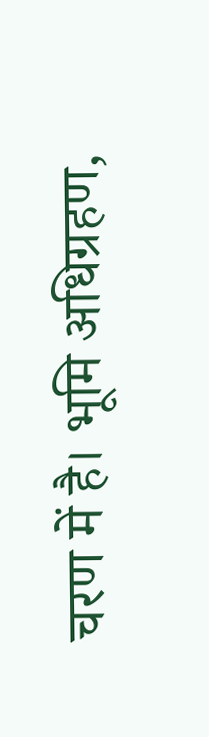चरण में है। भूमि अधिग्रहण,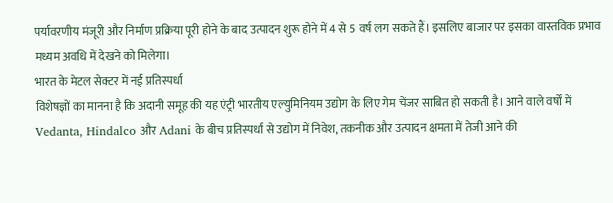पर्यावरणीय मंजूरी और निर्माण प्रक्रिया पूरी होने के बाद उत्पादन शुरू होने में 4 से 5 वर्ष लग सकते हैं। इसलिए बाजार पर इसका वास्तविक प्रभाव मध्यम अवधि में देखने को मिलेगा।
भारत के मेटल सेक्टर में नई प्रतिस्पर्धा
विशेषज्ञों का मानना है कि अदानी समूह की यह एंट्री भारतीय एल्युमिनियम उद्योग के लिए गेम चेंजर साबित हो सकती है। आने वाले वर्षों में Vedanta, Hindalco और Adani के बीच प्रतिस्पर्धा से उद्योग में निवेश, तकनीक और उत्पादन क्षमता में तेजी आने की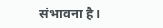संभावना है।